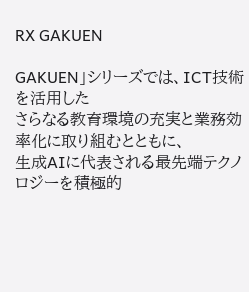RX GAKUEN

GAKUEN」シリーズでは、ICT技術を活用した
さらなる教育環境の充実と業務効率化に取り組むとともに、
生成AIに代表される最先端テクノロジーを積極的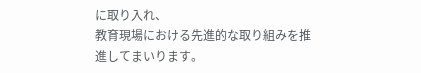に取り入れ、
教育現場における先進的な取り組みを推進してまいります。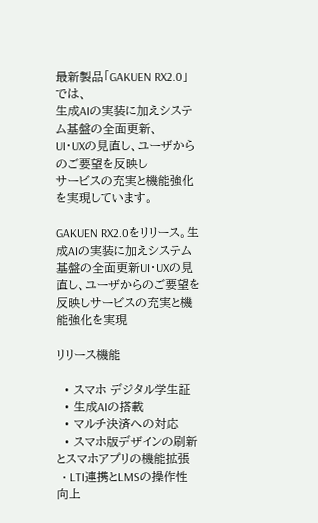最新製品「GAKUEN RX2.0」では、
生成AIの実装に加えシステム基盤の全面更新、
UI・UXの見直し、ユーザからのご要望を反映し
サービスの充実と機能強化を実現しています。

GAKUEN RX2.0をリリース。生成AIの実装に加えシステム基盤の全面更新UI・UXの見直し、ユーザからのご要望を反映しサービスの充実と機能強化を実現

リリース機能

  • スマホ デジタル学生証
  • 生成AIの搭載
  • マルチ決済への対応
  • スマホ版デザインの刷新とスマホアプリの機能拡張
  • LTI連携とLMSの操作性向上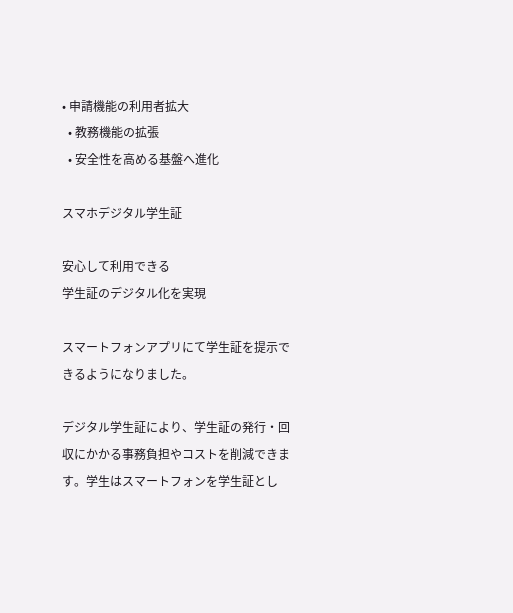• 申請機能の利用者拡大
  • 教務機能の拡張
  • 安全性を高める基盤へ進化

スマホデジタル学生証

安心して利用できる
学生証のデジタル化を実現

スマートフォンアプリにて学生証を提示できるようになりました。

デジタル学生証により、学生証の発行・回収にかかる事務負担やコストを削減できます。学生はスマートフォンを学生証とし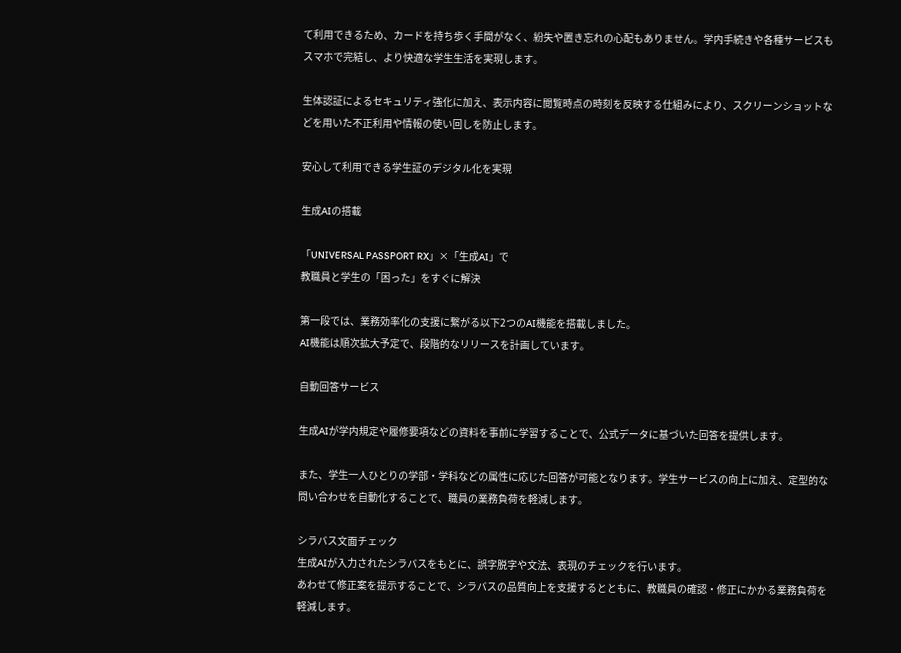て利用できるため、カードを持ち歩く手間がなく、紛失や置き忘れの心配もありません。学内手続きや各種サービスもスマホで完結し、より快適な学生生活を実現します。

生体認証によるセキュリティ強化に加え、表示内容に閲覧時点の時刻を反映する仕組みにより、スクリーンショットなどを用いた不正利用や情報の使い回しを防止します。

安心して利用できる学生証のデジタル化を実現

生成AIの搭載

「UNIVERSAL PASSPORT RX」×「生成AI」で
教職員と学生の「困った」をすぐに解決

第一段では、業務効率化の支援に繋がる以下2つのAI機能を搭載しました。
AI機能は順次拡大予定で、段階的なリリースを計画しています。

自動回答サービス

生成AIが学内規定や履修要項などの資料を事前に学習することで、公式データに基づいた回答を提供します。

また、学生一人ひとりの学部・学科などの属性に応じた回答が可能となります。学生サービスの向上に加え、定型的な問い合わせを自動化することで、職員の業務負荷を軽減します。

シラバス文面チェック
生成AIが入力されたシラバスをもとに、誤字脱字や文法、表現のチェックを行います。
あわせて修正案を提示することで、シラバスの品質向上を支援するとともに、教職員の確認・修正にかかる業務負荷を軽減します。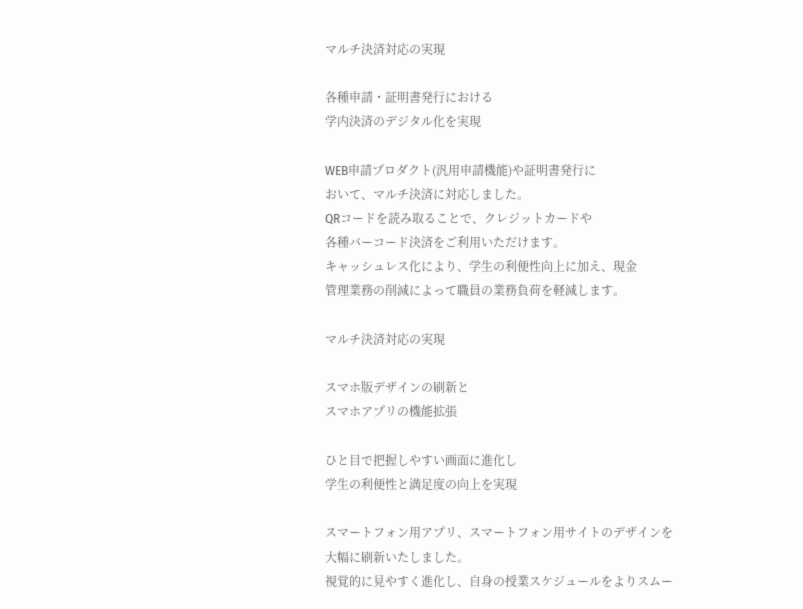マルチ決済対応の実現

各種申請・証明書発行における
学内決済のデジタル化を実現

WEB申請プロダクト(汎用申請機能)や証明書発行に
おいて、マルチ決済に対応しました。
QRコードを読み取ることで、クレジットカードや
各種バーコード決済をご利用いただけます。
キャッシュレス化により、学生の利便性向上に加え、現金
管理業務の削減によって職員の業務負荷を軽減します。

マルチ決済対応の実現

スマホ版デザインの刷新と
スマホアプリの機能拡張

ひと目で把握しやすい画面に進化し
学生の利便性と満足度の向上を実現

スマートフォン用アプリ、スマートフォン用サイトのデザインを
大幅に刷新いたしました。
視覚的に見やすく進化し、自身の授業スケジュールをよりスムー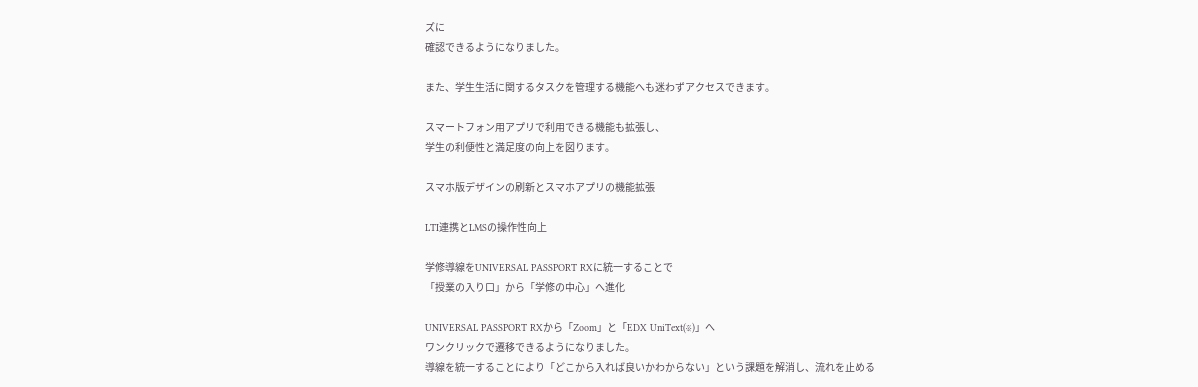ズに
確認できるようになりました。

また、学生生活に関するタスクを管理する機能へも迷わずアクセスできます。

スマートフォン用アプリで利用できる機能も拡張し、
学生の利便性と満足度の向上を図ります。

スマホ版デザインの刷新とスマホアプリの機能拡張

LTI連携とLMSの操作性向上

学修導線をUNIVERSAL PASSPORT RXに統一することで
「授業の入り口」から「学修の中心」へ進化

UNIVERSAL PASSPORT RXから「Zoom」と「EDX UniText(※)」へ
ワンクリックで遷移できるようになりました。
導線を統一することにより「どこから入れば良いかわからない」という課題を解消し、流れを止める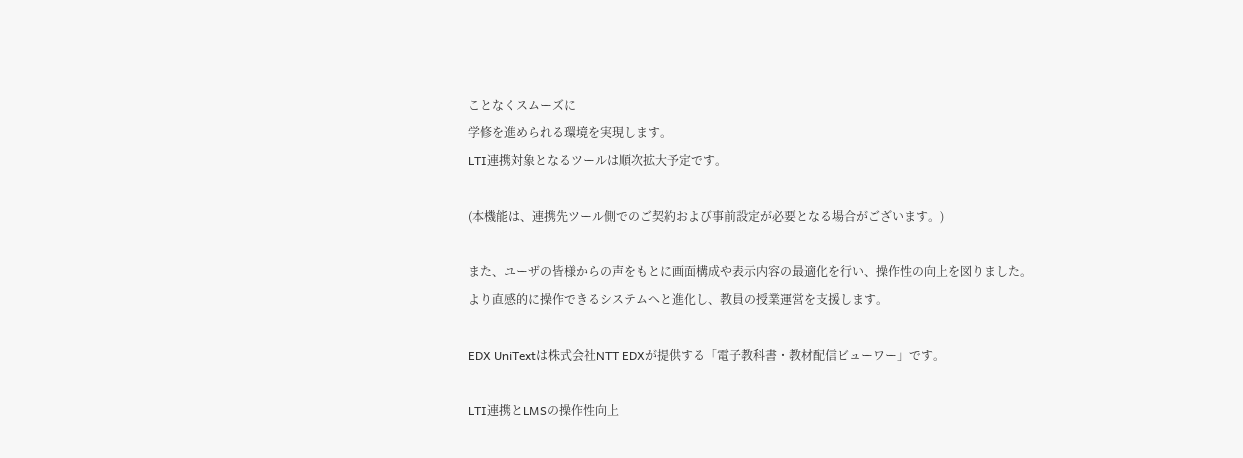ことなくスムーズに
学修を進められる環境を実現します。
LTI連携対象となるツールは順次拡大予定です。

(本機能は、連携先ツール側でのご契約および事前設定が必要となる場合がございます。)

また、ユーザの皆様からの声をもとに画面構成や表示内容の最適化を行い、操作性の向上を図りました。
より直感的に操作できるシステムへと進化し、教員の授業運営を支援します。

EDX UniTextは株式会社NTT EDXが提供する「電子教科書・教材配信ビューワー」です。

LTI連携とLMSの操作性向上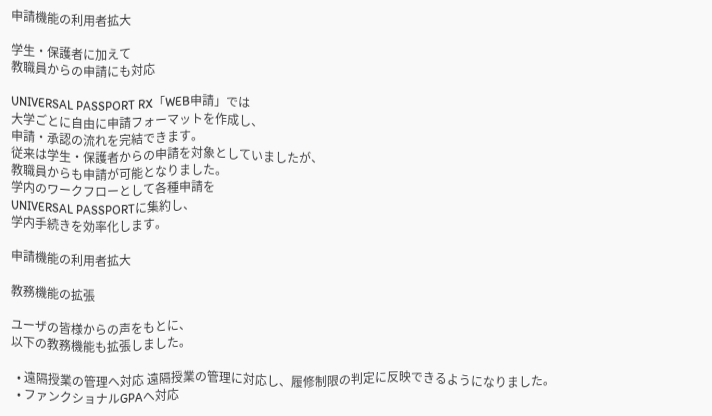申請機能の利用者拡大

学生・保護者に加えて
教職員からの申請にも対応

UNIVERSAL PASSPORT RX「WEB申請」では
大学ごとに自由に申請フォーマットを作成し、
申請・承認の流れを完結できます。
従来は学生・保護者からの申請を対象としていましたが、
教職員からも申請が可能となりました。
学内のワークフローとして各種申請を
UNIVERSAL PASSPORTに集約し、
学内手続きを効率化します。

申請機能の利用者拡大

教務機能の拡張

ユーザの皆様からの声をもとに、
以下の教務機能も拡張しました。

  • 遠隔授業の管理へ対応 遠隔授業の管理に対応し、履修制限の判定に反映できるようになりました。
  • ファンクショナルGPAへ対応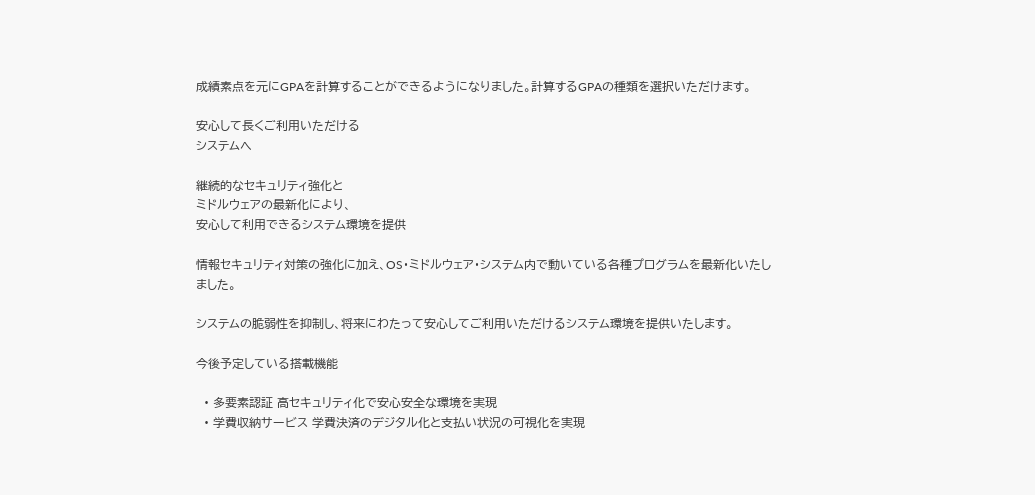成績素点を元にGPAを計算することができるようになりました。計算するGPAの種類を選択いただけます。

安心して長くご利用いただける
システムへ

継続的なセキュリティ強化と
ミドルウェアの最新化により、
安心して利用できるシステム環境を提供

情報セキュリティ対策の強化に加え、OS・ミドルウェア・システム内で動いている各種プログラムを最新化いたしました。

システムの脆弱性を抑制し、将来にわたって安心してご利用いただけるシステム環境を提供いたします。

今後予定している搭載機能

  • 多要素認証 高セキュリティ化で安心安全な環境を実現
  • 学費収納サービス 学費決済のデジタル化と支払い状況の可視化を実現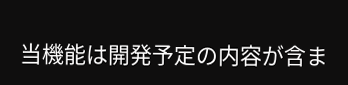当機能は開発予定の内容が含ま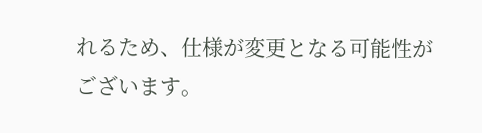れるため、仕様が変更となる可能性がございます。